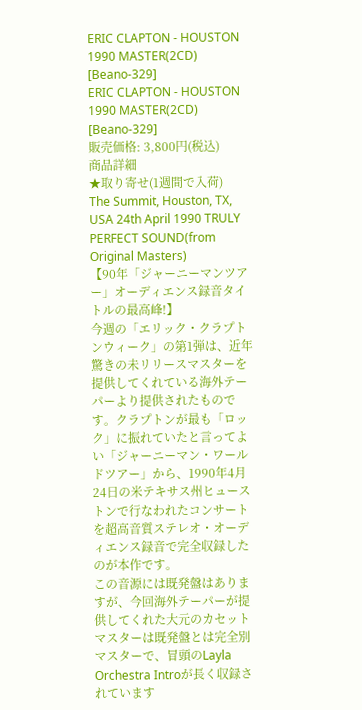ERIC CLAPTON - HOUSTON 1990 MASTER(2CD) [Beano-329]
ERIC CLAPTON - HOUSTON 1990 MASTER(2CD)
[Beano-329]
販売価格: 3,800円(税込)
商品詳細
★取り寄せ(1週間で入荷)
The Summit, Houston, TX, USA 24th April 1990 TRULY PERFECT SOUND(from Original Masters)
【90年「ジャーニーマンツアー」オーディエンス録音タイトルの最高峰!】
今週の「エリック・クラプトンウィーク」の第1弾は、近年驚きの未リリースマスターを提供してくれている海外テーパーより提供されたものです。クラプトンが最も「ロック」に振れていたと言ってよい「ジャーニーマン・ワールドツアー」から、1990年4月24日の米テキサス州ヒューストンで行なわれたコンサートを超高音質ステレオ・オーディエンス録音で完全収録したのが本作です。
この音源には既発盤はありますが、今回海外テーパーが提供してくれた大元のカセットマスターは既発盤とは完全別マスターで、冒頭のLayla Orchestra Introが長く収録されています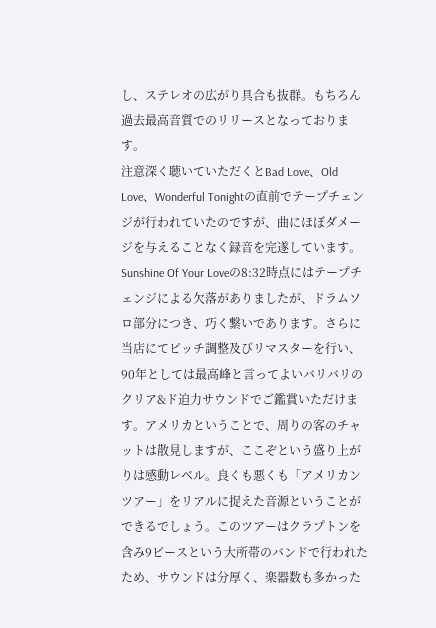し、ステレオの広がり具合も抜群。もちろん過去最高音質でのリリースとなっております。
注意深く聴いていただくとBad Love、Old Love、Wonderful Tonightの直前でテープチェンジが行われていたのですが、曲にほぼダメージを与えることなく録音を完遂しています。Sunshine Of Your Loveの8:32時点にはテープチェンジによる欠落がありましたが、ドラムソロ部分につき、巧く繋いであります。さらに当店にてピッチ調整及びリマスターを行い、90年としては最高峰と言ってよいバリバリのクリア&ド迫力サウンドでご鑑賞いただけます。アメリカということで、周りの客のチャットは散見しますが、ここぞという盛り上がりは感動レベル。良くも悪くも「アメリカンツアー」をリアルに捉えた音源ということができるでしょう。このツアーはクラプトンを含み9ピースという大所帯のバンドで行われたため、サウンドは分厚く、楽器数も多かった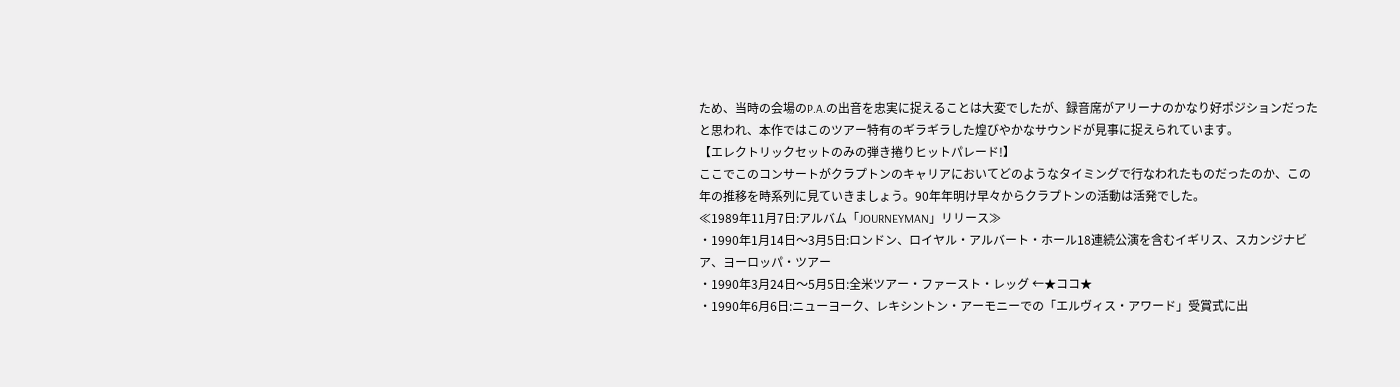ため、当時の会場のP.A.の出音を忠実に捉えることは大変でしたが、録音席がアリーナのかなり好ポジションだったと思われ、本作ではこのツアー特有のギラギラした煌びやかなサウンドが見事に捉えられています。
【エレクトリックセットのみの弾き捲りヒットパレード!】
ここでこのコンサートがクラプトンのキャリアにおいてどのようなタイミングで行なわれたものだったのか、この年の推移を時系列に見ていきましょう。90年年明け早々からクラプトンの活動は活発でした。
≪1989年11月7日:アルバム「JOURNEYMAN」リリース≫
・1990年1月14日〜3月5日:ロンドン、ロイヤル・アルバート・ホール18連続公演を含むイギリス、スカンジナビア、ヨーロッパ・ツアー
・1990年3月24日〜5月5日:全米ツアー・ファースト・レッグ ←★ココ★
・1990年6月6日:ニューヨーク、レキシントン・アーモニーでの「エルヴィス・アワード」受賞式に出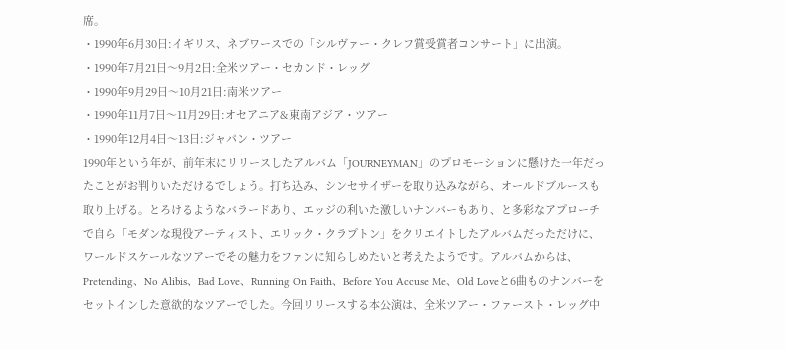席。
・1990年6月30日:イギリス、ネブワースでの「シルヴァー・クレフ賞受賞者コンサート」に出演。
・1990年7月21日〜9月2日:全米ツアー・セカンド・レッグ
・1990年9月29日〜10月21日:南米ツアー
・1990年11月7日〜11月29日:オセアニア&東南アジア・ツアー
・1990年12月4日〜13日:ジャパン・ツアー
1990年という年が、前年末にリリースしたアルバム「JOURNEYMAN」のプロモーションに懸けた一年だったことがお判りいただけるでしょう。打ち込み、シンセサイザーを取り込みながら、オールドブルースも取り上げる。とろけるようなバラードあり、エッジの利いた激しいナンバーもあり、と多彩なアプローチで自ら「モダンな現役アーティスト、エリック・クラプトン」をクリエイトしたアルバムだっただけに、ワールドスケールなツアーでその魅力をファンに知らしめたいと考えたようです。アルバムからは、Pretending、No Alibis、Bad Love、Running On Faith、Before You Accuse Me、Old Loveと6曲ものナンバーをセットインした意欲的なツアーでした。今回リリースする本公演は、全米ツアー・ファースト・レッグ中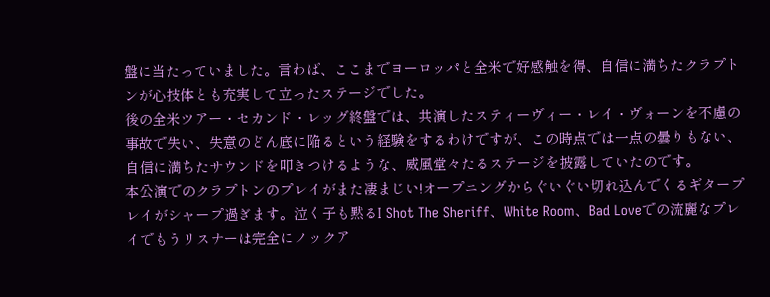盤に当たっていました。言わば、ここまでヨーロッパと全米で好感触を得、自信に満ちたクラプトンが心技体とも充実して立ったステージでした。
後の全米ツアー・セカンド・レッグ終盤では、共演したスティーヴィー・レイ・ヴォーンを不慮の事故で失い、失意のどん底に陥るという経験をするわけですが、この時点では一点の曇りもない、自信に満ちたサウンドを叩きつけるような、威風堂々たるステージを披露していたのです。
本公演でのクラプトンのプレイがまた凄まじい!オープニングからぐいぐい切れ込んでくるギタープレイがシャープ過ぎます。泣く子も黙るI Shot The Sheriff、White Room、Bad Loveでの流麗なプレイでもうリスナーは完全にノックア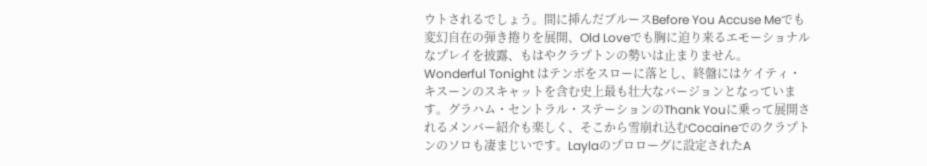ウトされるでしょう。間に挿んだブルースBefore You Accuse Meでも変幻自在の弾き捲りを展開、Old Loveでも胸に迫り来るエモーショナルなプレイを披露、もはやクラプトンの勢いは止まりません。 Wonderful Tonight はテンポをスローに落とし、終盤にはケイティ・キスーンのスキャットを含む史上最も壮大なバージョンとなっています。グラハム・セントラル・ステーションのThank Youに乗って展開されるメンバー紹介も楽しく、そこから雪崩れ込むCocaineでのクラプトンのソロも凄まじいです。Laylaのプロローグに設定されたA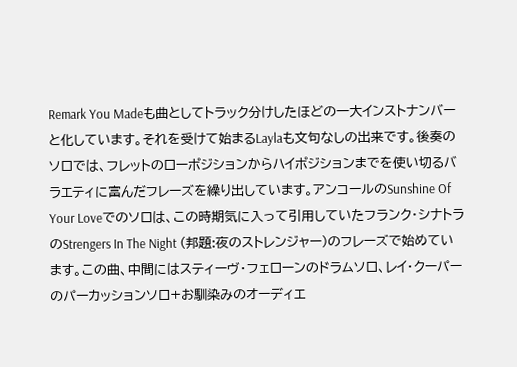Remark You Madeも曲としてトラック分けしたほどの一大インストナンバーと化しています。それを受けて始まるLaylaも文句なしの出来です。後奏のソロでは、フレットのローポジションからハイポジションまでを使い切るバラエティに富んだフレーズを繰り出しています。アンコールのSunshine Of Your Loveでのソロは、この時期気に入って引用していたフランク・シナトラのStrengers In The Night (邦題:夜のストレンジャー)のフレーズで始めています。この曲、中間にはスティーヴ・フェローンのドラムソロ、レイ・クーパーのパーカッションソロ+お馴染みのオーディエ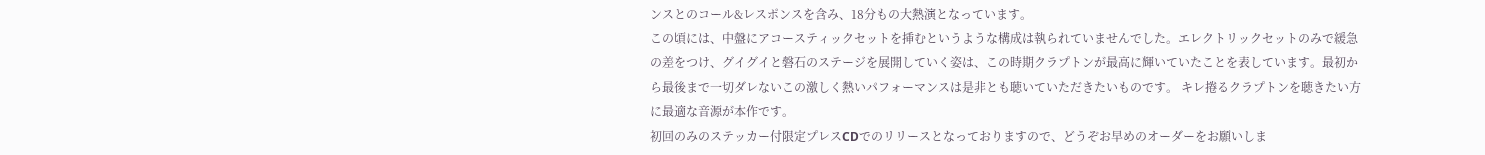ンスとのコール&レスポンスを含み、18分もの大熱演となっています。
この頃には、中盤にアコースティックセットを挿むというような構成は執られていませんでした。エレクトリックセットのみで緩急の差をつけ、グイグイと磐石のステージを展開していく姿は、この時期クラプトンが最高に輝いていたことを表しています。最初から最後まで一切ダレないこの激しく熱いパフォーマンスは是非とも聴いていただきたいものです。 キレ捲るクラプトンを聴きたい方に最適な音源が本作です。
初回のみのステッカー付限定プレスCDでのリリースとなっておりますので、どうぞお早めのオーダーをお願いしま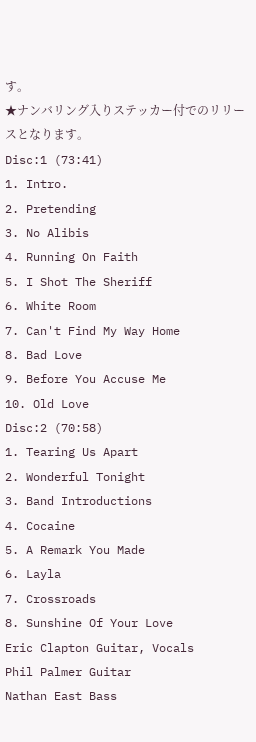す。
★ナンバリング入りステッカー付でのリリースとなります。
Disc:1 (73:41)
1. Intro.
2. Pretending
3. No Alibis
4. Running On Faith
5. I Shot The Sheriff
6. White Room
7. Can't Find My Way Home
8. Bad Love
9. Before You Accuse Me
10. Old Love
Disc:2 (70:58)
1. Tearing Us Apart
2. Wonderful Tonight
3. Band Introductions
4. Cocaine
5. A Remark You Made
6. Layla
7. Crossroads
8. Sunshine Of Your Love
Eric Clapton Guitar, Vocals
Phil Palmer Guitar
Nathan East Bass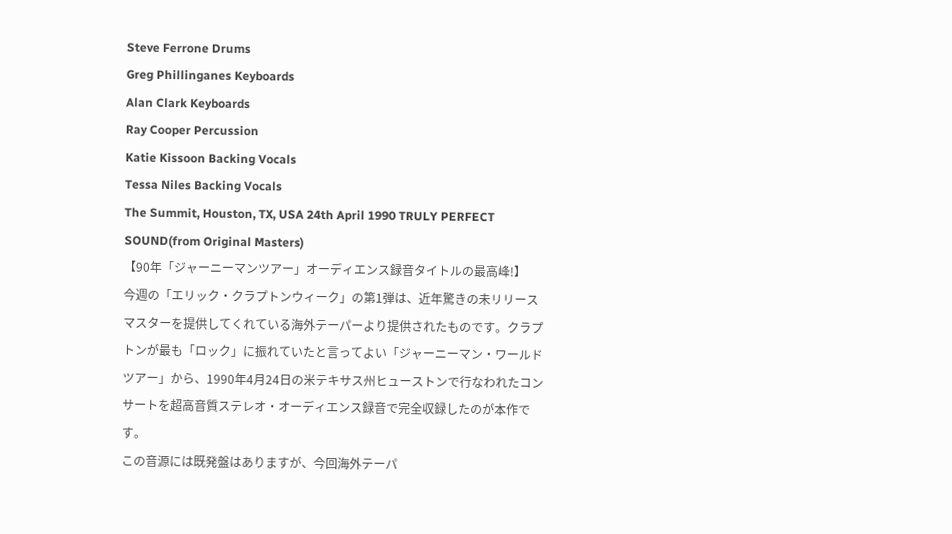Steve Ferrone Drums
Greg Phillinganes Keyboards
Alan Clark Keyboards
Ray Cooper Percussion
Katie Kissoon Backing Vocals
Tessa Niles Backing Vocals
The Summit, Houston, TX, USA 24th April 1990 TRULY PERFECT SOUND(from Original Masters)
【90年「ジャーニーマンツアー」オーディエンス録音タイトルの最高峰!】
今週の「エリック・クラプトンウィーク」の第1弾は、近年驚きの未リリースマスターを提供してくれている海外テーパーより提供されたものです。クラプトンが最も「ロック」に振れていたと言ってよい「ジャーニーマン・ワールドツアー」から、1990年4月24日の米テキサス州ヒューストンで行なわれたコンサートを超高音質ステレオ・オーディエンス録音で完全収録したのが本作です。
この音源には既発盤はありますが、今回海外テーパ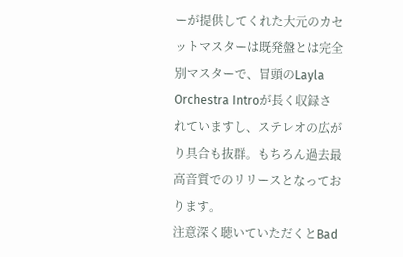ーが提供してくれた大元のカセットマスターは既発盤とは完全別マスターで、冒頭のLayla Orchestra Introが長く収録されていますし、ステレオの広がり具合も抜群。もちろん過去最高音質でのリリースとなっております。
注意深く聴いていただくとBad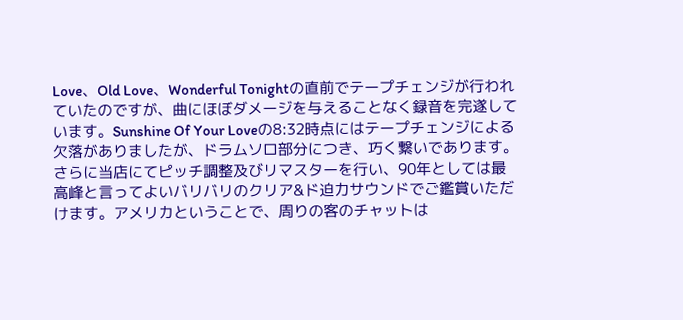Love、Old Love、Wonderful Tonightの直前でテープチェンジが行われていたのですが、曲にほぼダメージを与えることなく録音を完遂しています。Sunshine Of Your Loveの8:32時点にはテープチェンジによる欠落がありましたが、ドラムソロ部分につき、巧く繋いであります。さらに当店にてピッチ調整及びリマスターを行い、90年としては最高峰と言ってよいバリバリのクリア&ド迫力サウンドでご鑑賞いただけます。アメリカということで、周りの客のチャットは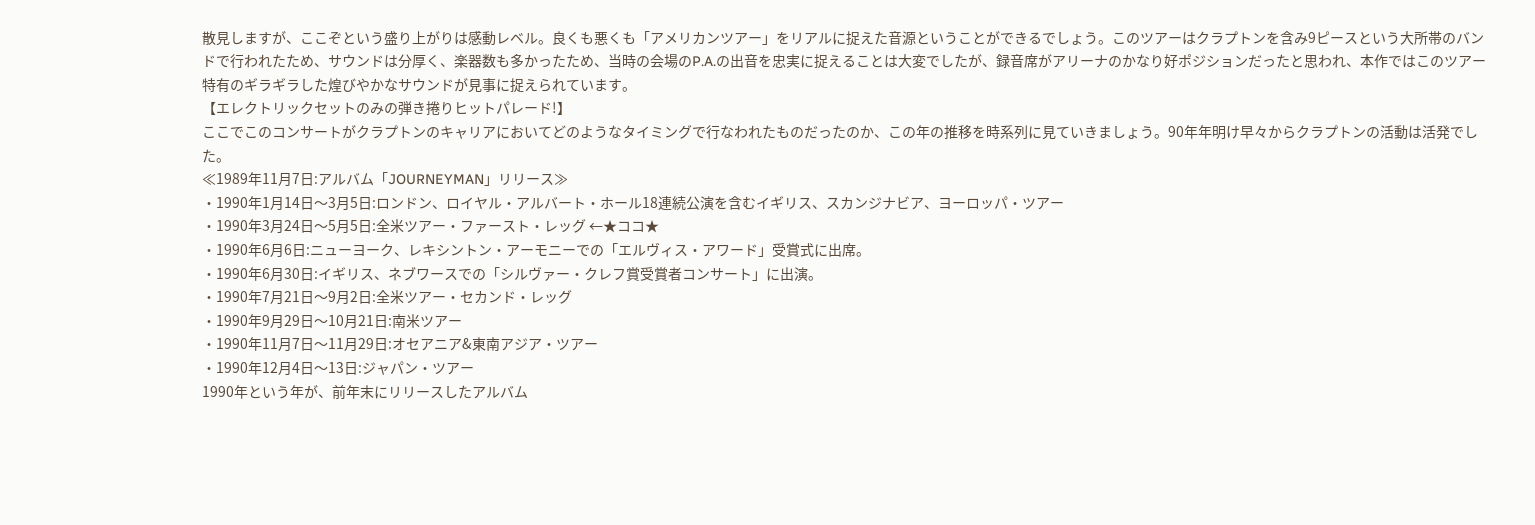散見しますが、ここぞという盛り上がりは感動レベル。良くも悪くも「アメリカンツアー」をリアルに捉えた音源ということができるでしょう。このツアーはクラプトンを含み9ピースという大所帯のバンドで行われたため、サウンドは分厚く、楽器数も多かったため、当時の会場のP.A.の出音を忠実に捉えることは大変でしたが、録音席がアリーナのかなり好ポジションだったと思われ、本作ではこのツアー特有のギラギラした煌びやかなサウンドが見事に捉えられています。
【エレクトリックセットのみの弾き捲りヒットパレード!】
ここでこのコンサートがクラプトンのキャリアにおいてどのようなタイミングで行なわれたものだったのか、この年の推移を時系列に見ていきましょう。90年年明け早々からクラプトンの活動は活発でした。
≪1989年11月7日:アルバム「JOURNEYMAN」リリース≫
・1990年1月14日〜3月5日:ロンドン、ロイヤル・アルバート・ホール18連続公演を含むイギリス、スカンジナビア、ヨーロッパ・ツアー
・1990年3月24日〜5月5日:全米ツアー・ファースト・レッグ ←★ココ★
・1990年6月6日:ニューヨーク、レキシントン・アーモニーでの「エルヴィス・アワード」受賞式に出席。
・1990年6月30日:イギリス、ネブワースでの「シルヴァー・クレフ賞受賞者コンサート」に出演。
・1990年7月21日〜9月2日:全米ツアー・セカンド・レッグ
・1990年9月29日〜10月21日:南米ツアー
・1990年11月7日〜11月29日:オセアニア&東南アジア・ツアー
・1990年12月4日〜13日:ジャパン・ツアー
1990年という年が、前年末にリリースしたアルバム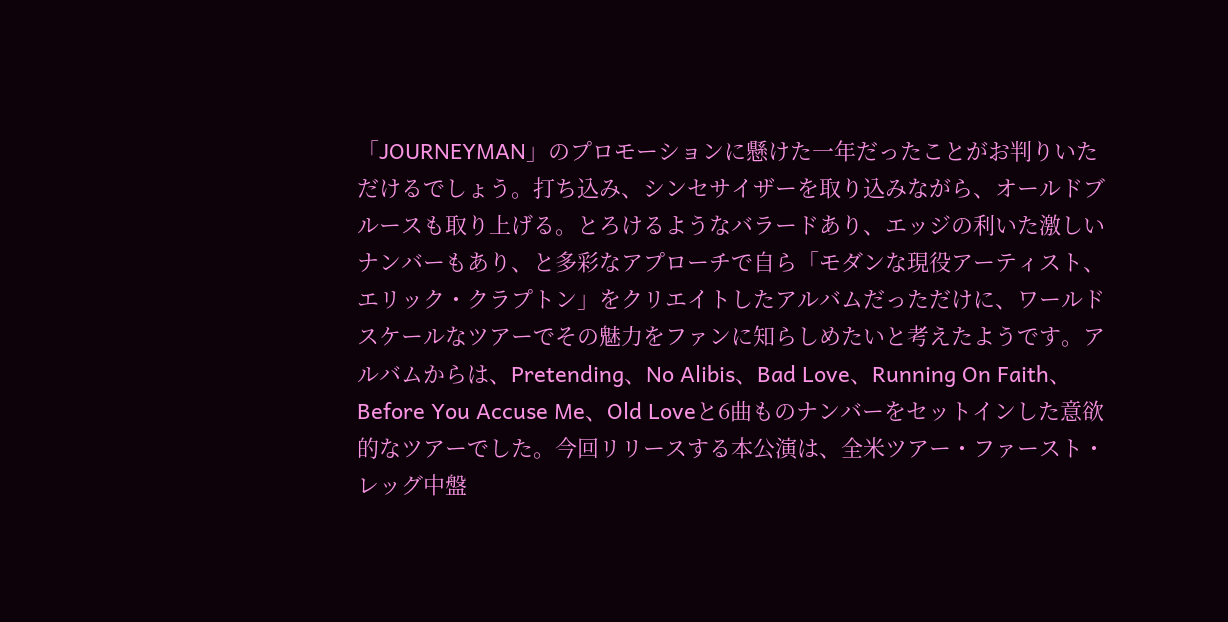「JOURNEYMAN」のプロモーションに懸けた一年だったことがお判りいただけるでしょう。打ち込み、シンセサイザーを取り込みながら、オールドブルースも取り上げる。とろけるようなバラードあり、エッジの利いた激しいナンバーもあり、と多彩なアプローチで自ら「モダンな現役アーティスト、エリック・クラプトン」をクリエイトしたアルバムだっただけに、ワールドスケールなツアーでその魅力をファンに知らしめたいと考えたようです。アルバムからは、Pretending、No Alibis、Bad Love、Running On Faith、Before You Accuse Me、Old Loveと6曲ものナンバーをセットインした意欲的なツアーでした。今回リリースする本公演は、全米ツアー・ファースト・レッグ中盤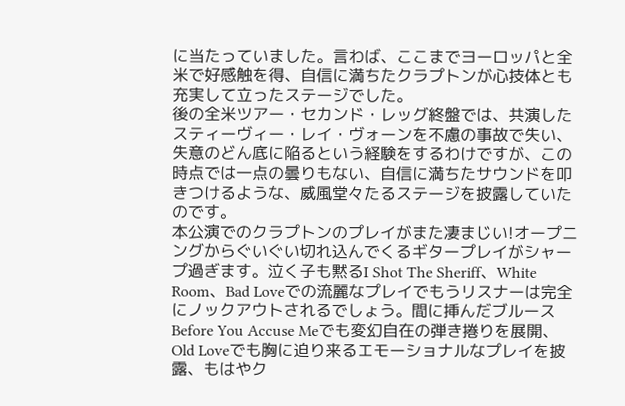に当たっていました。言わば、ここまでヨーロッパと全米で好感触を得、自信に満ちたクラプトンが心技体とも充実して立ったステージでした。
後の全米ツアー・セカンド・レッグ終盤では、共演したスティーヴィー・レイ・ヴォーンを不慮の事故で失い、失意のどん底に陥るという経験をするわけですが、この時点では一点の曇りもない、自信に満ちたサウンドを叩きつけるような、威風堂々たるステージを披露していたのです。
本公演でのクラプトンのプレイがまた凄まじい!オープニングからぐいぐい切れ込んでくるギタープレイがシャープ過ぎます。泣く子も黙るI Shot The Sheriff、White Room、Bad Loveでの流麗なプレイでもうリスナーは完全にノックアウトされるでしょう。間に挿んだブルースBefore You Accuse Meでも変幻自在の弾き捲りを展開、Old Loveでも胸に迫り来るエモーショナルなプレイを披露、もはやク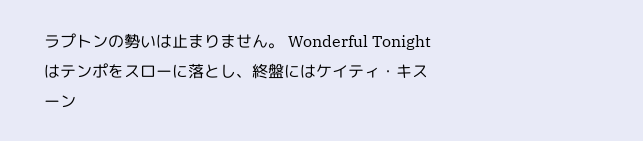ラプトンの勢いは止まりません。 Wonderful Tonight はテンポをスローに落とし、終盤にはケイティ・キスーン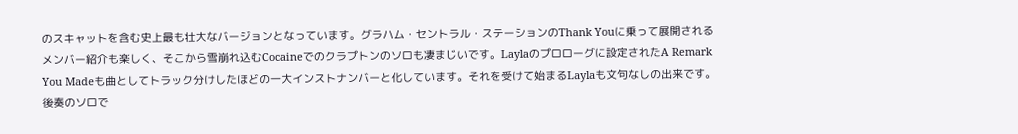のスキャットを含む史上最も壮大なバージョンとなっています。グラハム・セントラル・ステーションのThank Youに乗って展開されるメンバー紹介も楽しく、そこから雪崩れ込むCocaineでのクラプトンのソロも凄まじいです。Laylaのプロローグに設定されたA Remark You Madeも曲としてトラック分けしたほどの一大インストナンバーと化しています。それを受けて始まるLaylaも文句なしの出来です。後奏のソロで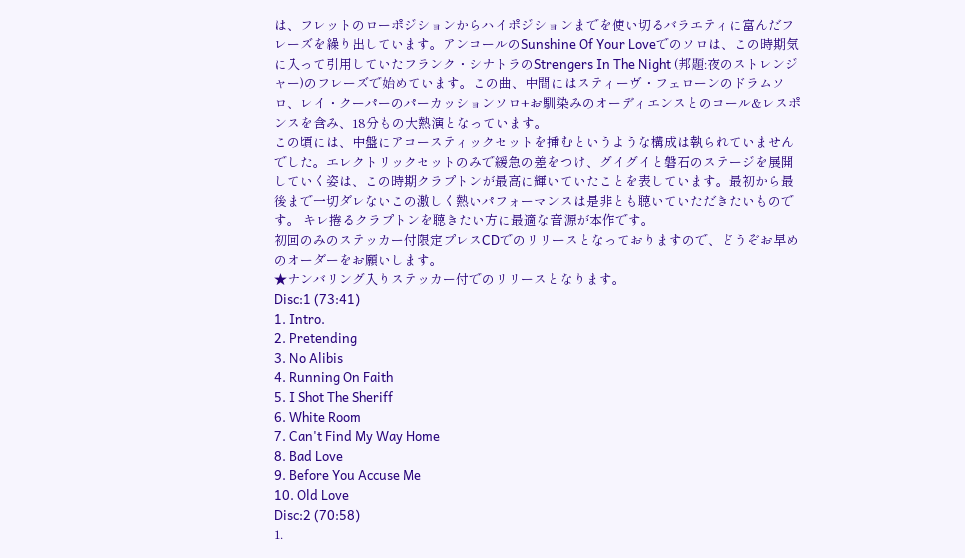は、フレットのローポジションからハイポジションまでを使い切るバラエティに富んだフレーズを繰り出しています。アンコールのSunshine Of Your Loveでのソロは、この時期気に入って引用していたフランク・シナトラのStrengers In The Night (邦題:夜のストレンジャー)のフレーズで始めています。この曲、中間にはスティーヴ・フェローンのドラムソロ、レイ・クーパーのパーカッションソロ+お馴染みのオーディエンスとのコール&レスポンスを含み、18分もの大熱演となっています。
この頃には、中盤にアコースティックセットを挿むというような構成は執られていませんでした。エレクトリックセットのみで緩急の差をつけ、グイグイと磐石のステージを展開していく姿は、この時期クラプトンが最高に輝いていたことを表しています。最初から最後まで一切ダレないこの激しく熱いパフォーマンスは是非とも聴いていただきたいものです。 キレ捲るクラプトンを聴きたい方に最適な音源が本作です。
初回のみのステッカー付限定プレスCDでのリリースとなっておりますので、どうぞお早めのオーダーをお願いします。
★ナンバリング入りステッカー付でのリリースとなります。
Disc:1 (73:41)
1. Intro.
2. Pretending
3. No Alibis
4. Running On Faith
5. I Shot The Sheriff
6. White Room
7. Can't Find My Way Home
8. Bad Love
9. Before You Accuse Me
10. Old Love
Disc:2 (70:58)
1.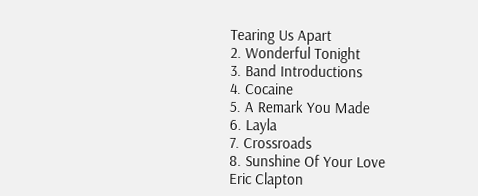Tearing Us Apart
2. Wonderful Tonight
3. Band Introductions
4. Cocaine
5. A Remark You Made
6. Layla
7. Crossroads
8. Sunshine Of Your Love
Eric Clapton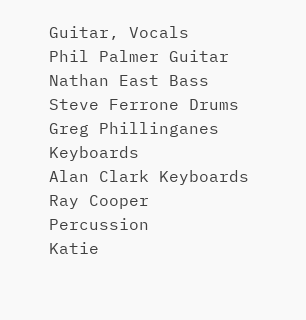Guitar, Vocals
Phil Palmer Guitar
Nathan East Bass
Steve Ferrone Drums
Greg Phillinganes Keyboards
Alan Clark Keyboards
Ray Cooper Percussion
Katie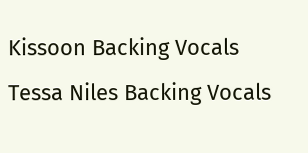Kissoon Backing Vocals
Tessa Niles Backing Vocals